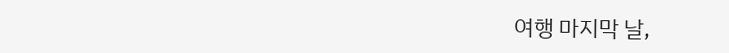여행 마지막 날,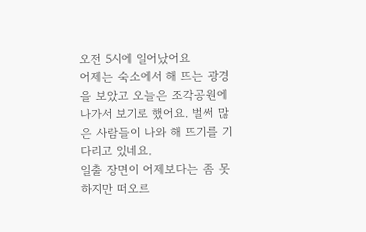오전 5시에 일어났어요
어제는 숙소에서 해 뜨는 광경을 보았고 오늘은 조각공원에 나가서 보기로 했어요. 벌써 많은 사람들이 나와 해 뜨기를 기다리고 있네요.
일출 장면이 어제보다는 좀 못하지만 떠오르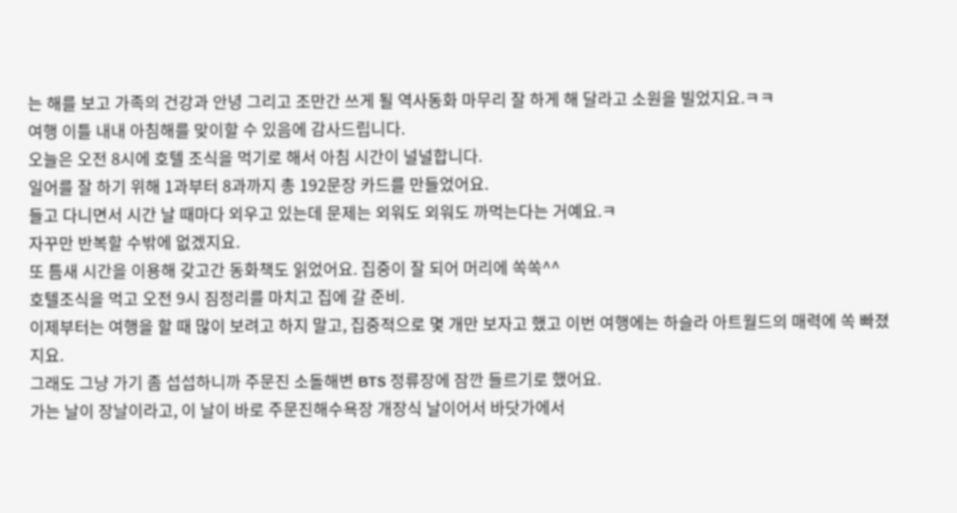는 해를 보고 가족의 건강과 안녕 그리고 조만간 쓰게 될 역사동화 마무리 잘 하게 해 달라고 소원을 빌었지요.ㅋㅋ
여행 이틀 내내 아침해를 맞이할 수 있음에 감사드립니다.
오늘은 오전 8시에 호텔 조식을 먹기로 해서 아침 시간이 널널합니다.
일어를 잘 하기 위해 1과부터 8과까지 총 192문장 카드를 만들었어요.
들고 다니면서 시간 날 때마다 외우고 있는데 문제는 외워도 외워도 까먹는다는 거예요.ㅋ
자꾸만 반복할 수밖에 없겠지요.
또 틈새 시간을 이용해 갖고간 동화책도 읽었어요. 집중이 잘 되어 머리에 쏙쏙^^
호텔조식을 먹고 오전 9시 짐정리를 마치고 집에 갈 준비.
이제부터는 여행을 할 때 많이 보려고 하지 말고, 집중적으로 몇 개만 보자고 했고 이번 여행에는 하슬라 아트월드의 매력에 쏙 빠졌지요.
그래도 그냥 가기 좀 섭섭하니까 주문진 소돌해변 BTS 정류장에 잠깐 들르기로 했어요.
가는 날이 장날이라고, 이 날이 바로 주문진해수욕장 개장식 날이어서 바닷가에서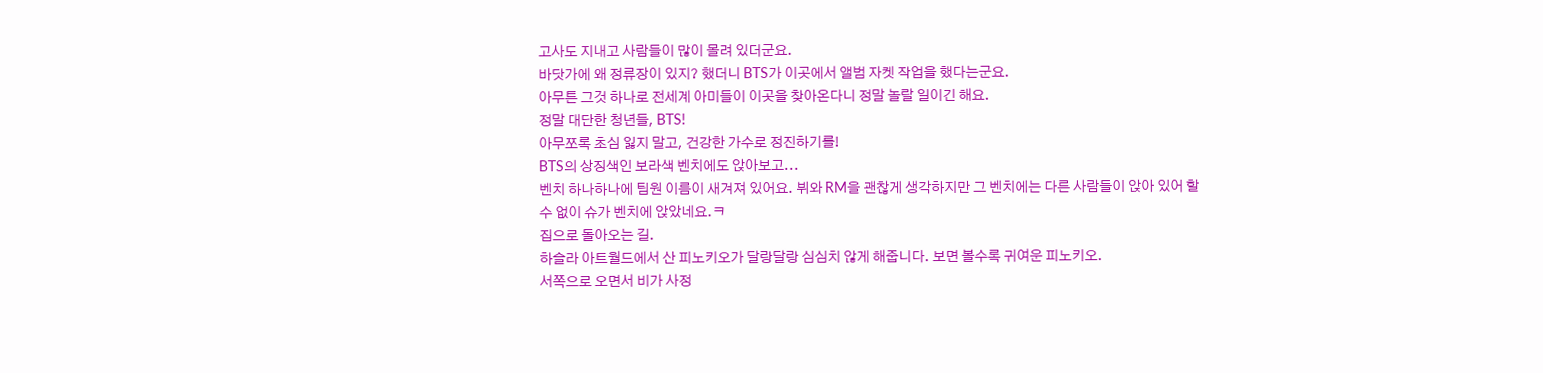고사도 지내고 사람들이 많이 몰려 있더군요.
바닷가에 왜 정류장이 있지? 했더니 BTS가 이곳에서 앨범 자켓 작업을 했다는군요.
아무튼 그것 하나로 전세계 아미들이 이곳을 찾아온다니 정말 놀랄 일이긴 해요.
정말 대단한 청년들, BTS!
아무쪼록 초심 잃지 말고, 건강한 가수로 정진하기를!
BTS의 상징색인 보라색 벤치에도 앉아보고...
벤치 하나하나에 팀원 이름이 새겨져 있어요. 뷔와 RM을 괜찮게 생각하지만 그 벤치에는 다른 사람들이 앉아 있어 할 수 없이 슈가 벤치에 앉았네요.ㅋ
집으로 돌아오는 길.
하슬라 아트월드에서 산 피노키오가 달랑달랑 심심치 않게 해줍니다. 보면 볼수록 귀여운 피노키오.
서쪽으로 오면서 비가 사정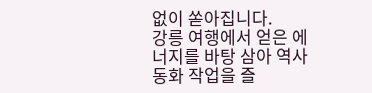없이 쏟아집니다.
강릉 여행에서 얻은 에너지를 바탕 삼아 역사동화 작업을 즐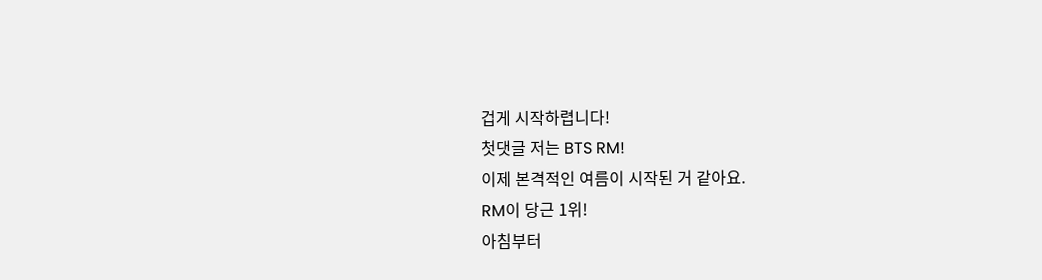겁게 시작하렵니다!
첫댓글 저는 BTS RM!
이제 본격적인 여름이 시작된 거 같아요.
RM이 당근 1위!
아침부터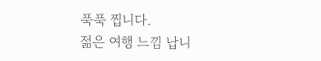푹푹 찝니다.
젊은 여행 느낌 납니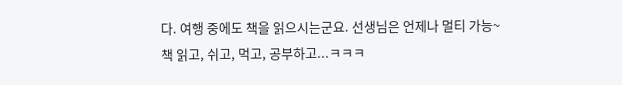다. 여행 중에도 책을 읽으시는군요. 선생님은 언제나 멀티 가능~
책 읽고, 쉬고, 먹고, 공부하고...ㅋㅋㅋ